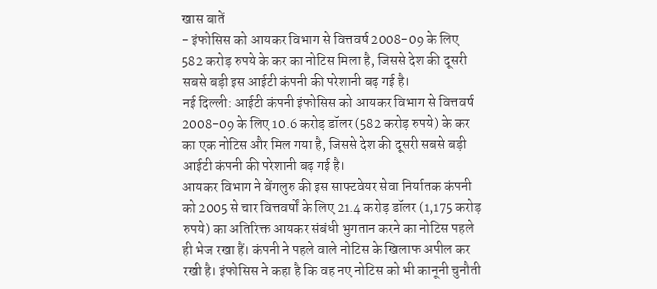खास बातें
- इंफोसिस को आयकर विभाग से वित्तवर्ष 2008-09 के लिए 582 करोड़ रुपये के कर का नोटिस मिला है, जिससे देश की दूसरी सबसे बड़ी इस आईटी कंपनी की परेशानी बढ़ गई है।
नई दिल्ली: आईटी कंपनी इंफोसिस को आयकर विभाग से वित्तवर्ष 2008-09 के लिए 10.6 करोड़ डॉलर (582 करोड़ रुपये) के कर का एक नोटिस और मिल गया है, जिससे देश की दूसरी सबसे बड़ी आईटी कंपनी की परेशानी बढ़ गई है।
आयकर विभाग ने बेंगलुरु की इस साफ्टवेयर सेवा निर्यातक कंपनी को 2005 से चार वित्तवर्षों के लिए 21.4 करोड़ डॉलर (1,175 करोड़ रुपये) का अतिरिक्त आयकर संबंधी भुगतान करने का नोटिस पहले ही भेज रखा हैं। कंपनी ने पहले वाले नोटिस के खिलाफ अपील कर रखी है। इंफोसिस ने कहा है कि वह नए नोटिस को भी कानूनी चुनौती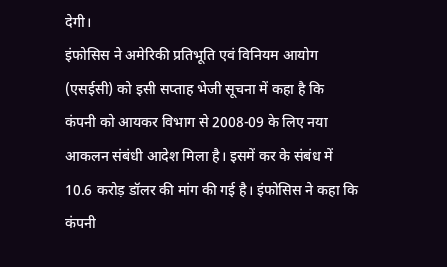देगी।
इंफोसिस ने अमेरिकी प्रतिभूति एवं विनियम आयोग (एसईसी) को इसी सप्ताह भेजी सूचना में कहा है कि कंपनी को आयकर विभाग से 2008-09 के लिए नया आकलन संबंधी आदेश मिला है। इसमें कर के संबंध में 10.6 करोड़ डॉलर की मांग की गई है। इंफोसिस ने कहा कि कंपनी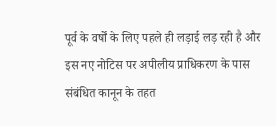पूर्व के वर्षों के लिए पहले ही लड़ाई लड़ रही है और इस नए नोटिस पर अपीलीय प्राधिकरण के पास संबंधित कानून के तहत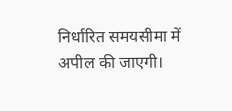निर्धारित समयसीमा में अपील की जाएगी।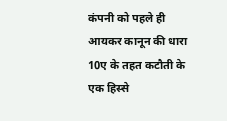कंपनी को पहले ही आयकर कानून की धारा 10ए के तहत कटौती के एक हिस्से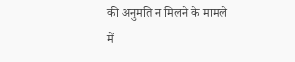की अनुमति न मिलने के मामले में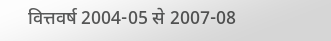वित्तवर्ष 2004-05 से 2007-08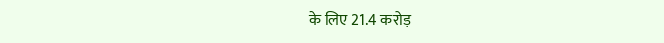के लिए 21.4 करोड़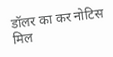डॉलर का कर नोटिस मिल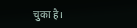चुका है।